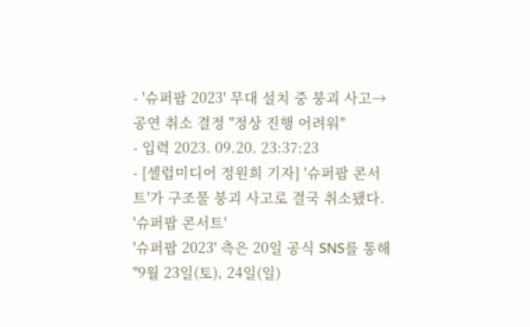- '슈퍼팝 2023' 무대 설치 중 붕괴 사고→공연 취소 결정 "정상 진행 어려워"
- 입력 2023. 09.20. 23:37:23
- [셀럽미디어 정원희 기자] '슈퍼팝 콘서트'가 구조물 붕괴 사고로 결국 취소됐다.
'슈퍼팝 콘서트'
'슈퍼팝 2023' 측은 20일 공식 SNS를 통해 "9월 23일(토), 24일(일)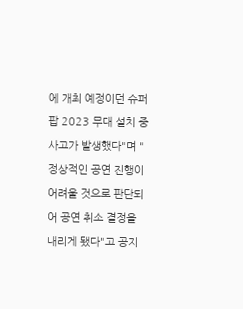에 개최 예정이던 슈퍼팝 2023 무대 설치 중 사고가 발생했다"며 "정상적인 공연 진행이 어려울 것으로 판단되어 공연 취소 결정을 내리게 됐다"고 공지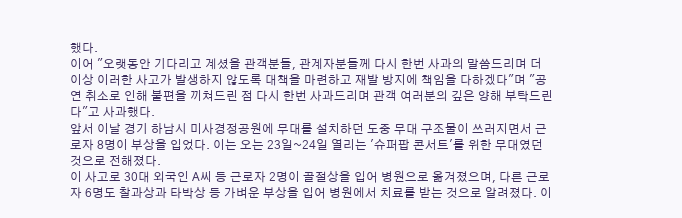했다.
이어 "오랫동안 기다리고 계셨을 관객분들, 관계자분들께 다시 한번 사과의 말씀드리며 더 이상 이러한 사고가 발생하지 않도록 대책을 마련하고 재발 방지에 책임을 다하겠다"며 "공연 취소로 인해 불편을 끼쳐드린 점 다시 한번 사과드리며 관객 여러분의 깊은 양해 부탁드린다"고 사과했다.
앞서 이날 경기 하남시 미사경정공원에 무대를 설치하던 도중 무대 구조물이 쓰러지면서 근로자 8명이 부상을 입었다. 이는 오는 23일~24일 열리는 '슈퍼팝 콘서트'를 위한 무대였던 것으로 전해졌다.
이 사고로 30대 외국인 A씨 등 근로자 2명이 골절상을 입어 병원으로 옮겨졌으며, 다른 근로자 6명도 찰과상과 타박상 등 가벼운 부상을 입어 병원에서 치료를 받는 것으로 알려졌다. 이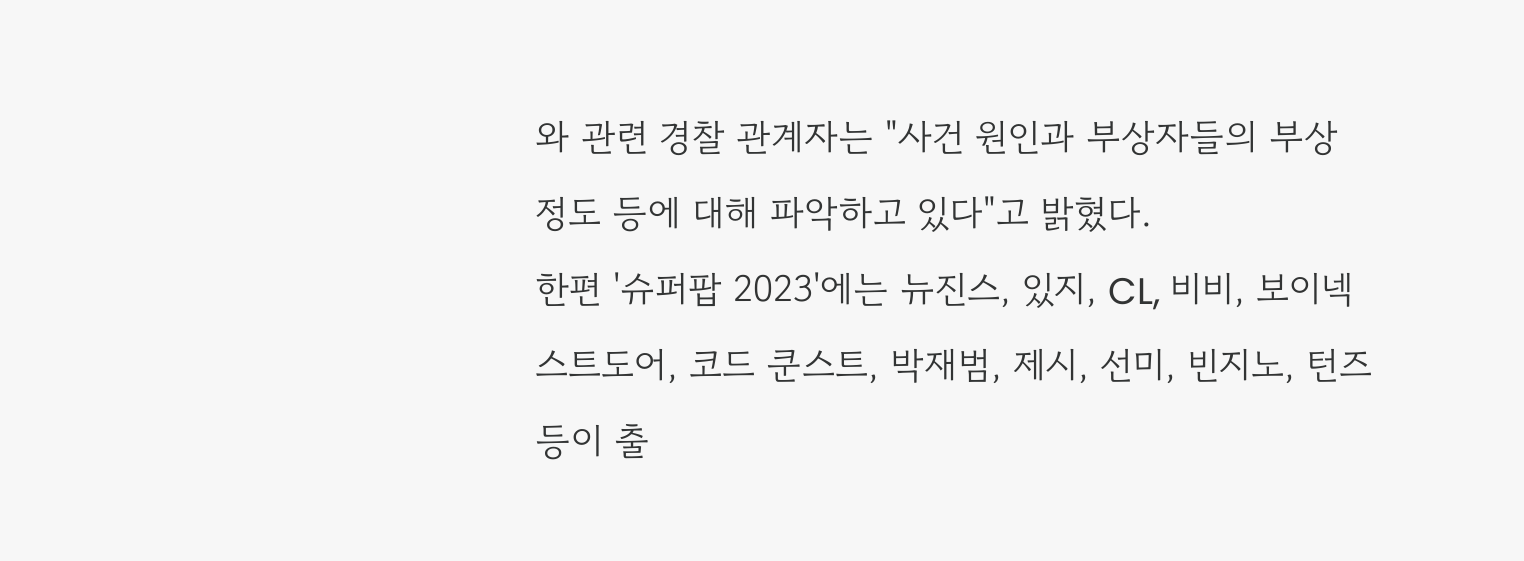와 관련 경찰 관계자는 "사건 원인과 부상자들의 부상 정도 등에 대해 파악하고 있다"고 밝혔다.
한편 '슈퍼팝 2023'에는 뉴진스, 있지, CL, 비비, 보이넥스트도어, 코드 쿤스트, 박재범, 제시, 선미, 빈지노, 턴즈 등이 출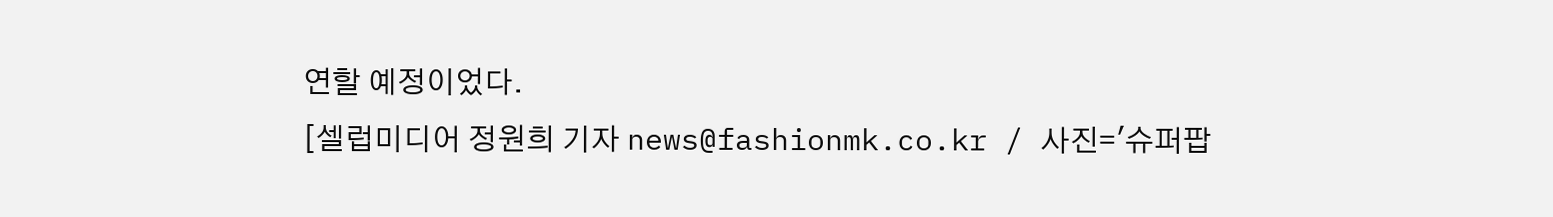연할 예정이었다.
[셀럽미디어 정원희 기자 news@fashionmk.co.kr / 사진='슈퍼팝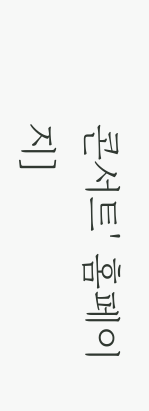콘서트' 홈페이지]